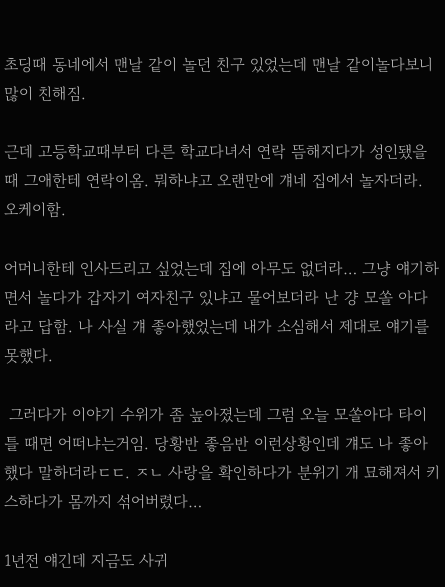초딩때 동네에서 맨날 같이 놀던 친구 있었는데 맨날 같이놀다보니 많이 친해짐.

근데 고등학교때부터 다른 학교다녀서 연락 뜸해지다가 성인됐을때 그애한테 연락이옴. 뭐하냐고 오랜만에 걔네 집에서 놀자더라. 오케이함.

어머니한테 인사드리고 싶었는데 집에 아무도 없더라… 그냥 얘기하면서 놀다가 갑자기 여자친구 있냐고 물어보더라 난 걍 모쏠 아다라고 답함. 나 사실 걔 좋아했었는데 내가 소심해서 제대로 얘기를 못했다.

 그러다가 이야기 수위가 좀 높아졌는데 그럼 오늘 모쏠아다 타이틀 때면 어떠냐는거임. 당황반 좋음반 이런상황인데 걔도 나 좋아했다 말하더라ㄷㄷ. ㅈㄴ 사랑을 확인하다가 분위기 개 묘해져서 키스하다가 몸까지 섞어버렸다…

1년전 얘긴데 지금도 사귀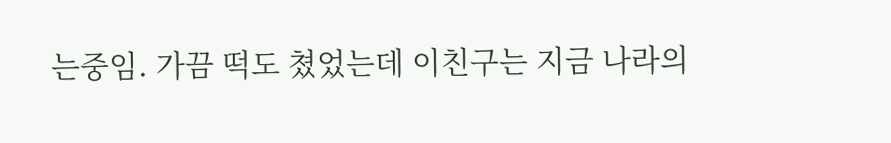는중임. 가끔 떡도 쳤었는데 이친구는 지금 나라의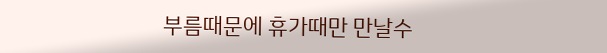부름때문에 휴가때만 만날수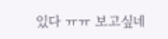있다 ㅠㅠ 보고싶네